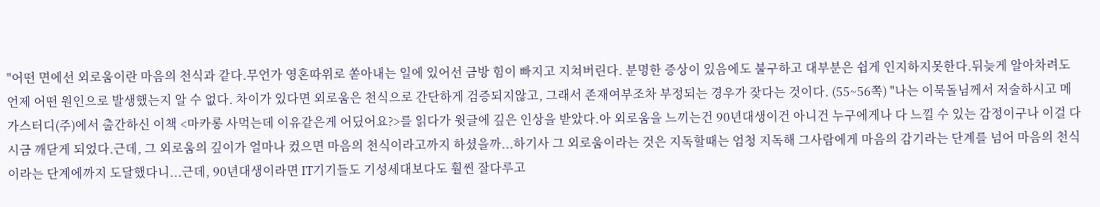"어떤 면에선 외로움이란 마음의 천식과 같다.무언가 영혼따위로 쏟아내는 일에 있어선 금방 힘이 빠지고 지쳐버린다. 분명한 증상이 있음에도 불구하고 대부분은 쉽게 인지하지못한다.뒤늦게 알아차려도 언제 어떤 원인으로 발생했는지 알 수 없다. 차이가 있다면 외로움은 천식으로 간단하게 검증되지않고, 그래서 존재여부조차 부정되는 경우가 잦다는 것이다. (55~56쪽) "나는 이묵돌님께서 저술하시고 메가스터디(주)에서 출간하신 이책 <마카롱 사먹는데 이유같은게 어딨어요?>를 읽다가 윗글에 깊은 인상을 받았다.아 외로움을 느끼는건 90년대생이건 아니건 누구에게나 다 느낄 수 있는 감정이구나 이걸 다시금 깨닫게 되었다.근데, 그 외로움의 깊이가 얼마나 컸으면 마음의 천식이라고까지 하셨을까...하기사 그 외로움이라는 것은 지독할때는 엄청 지독해 그사람에게 마음의 감기라는 단계를 넘어 마음의 천식이라는 단계에까지 도달했다니...근데, 90년대생이라면 IT기기들도 기성세대보다도 훨씬 잘다루고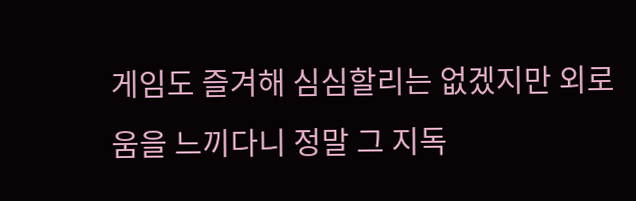게임도 즐겨해 심심할리는 없겠지만 외로움을 느끼다니 정말 그 지독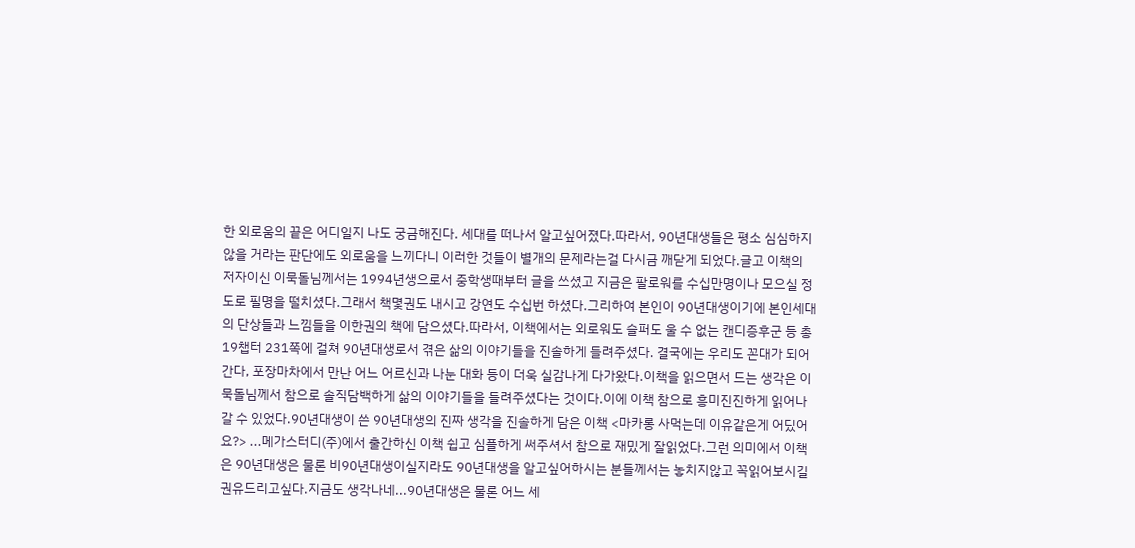한 외로움의 끝은 어디일지 나도 궁금해진다. 세대를 떠나서 알고싶어졌다.따라서, 90년대생들은 평소 심심하지않을 거라는 판단에도 외로움을 느끼다니 이러한 것들이 별개의 문제라는걸 다시금 깨닫게 되었다.글고 이책의 저자이신 이묵돌님께서는 1994년생으로서 중학생때부터 글을 쓰셨고 지금은 팔로워를 수십만명이나 모으실 정도로 필명을 떨치셨다.그래서 책몇권도 내시고 강연도 수십번 하셨다.그리하여 본인이 90년대생이기에 본인세대의 단상들과 느낌들을 이한권의 책에 담으셨다.따라서, 이책에서는 외로워도 슬퍼도 울 수 없는 캔디증후군 등 총19챕터 231쪽에 걸쳐 90년대생로서 겪은 삶의 이야기들을 진솔하게 들려주셨다. 결국에는 우리도 꼰대가 되어간다, 포장마차에서 만난 어느 어르신과 나눈 대화 등이 더욱 실감나게 다가왔다.이책을 읽으면서 드는 생각은 이묵돌님께서 참으로 솔직담백하게 삶의 이야기들을 들려주셨다는 것이다.이에 이책 참으로 흥미진진하게 읽어나갈 수 있었다.90년대생이 쓴 90년대생의 진짜 생각을 진솔하게 담은 이책 <마카롱 사먹는데 이유같은게 어딨어요?> ...메가스터디(주)에서 출간하신 이책 쉽고 심플하게 써주셔서 참으로 재밌게 잘읽었다.그런 의미에서 이책은 90년대생은 물론 비90년대생이실지라도 90년대생을 알고싶어하시는 분들께서는 놓치지않고 꼭읽어보시길 권유드리고싶다.지금도 생각나네...90년대생은 물론 어느 세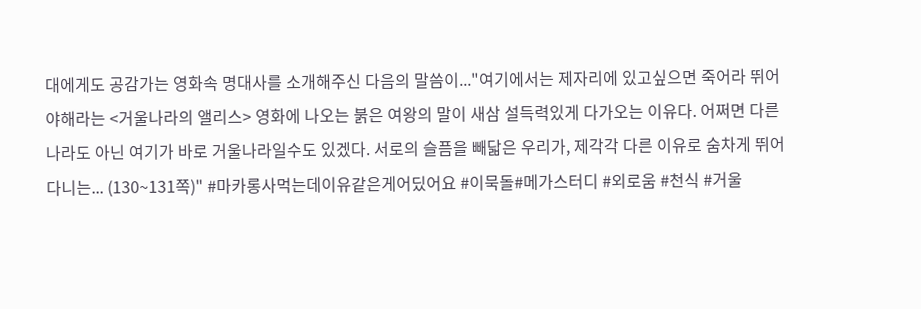대에게도 공감가는 영화속 명대사를 소개해주신 다음의 말씀이..."여기에서는 제자리에 있고싶으면 죽어라 뛰어야해라는 <거울나라의 앨리스> 영화에 나오는 붉은 여왕의 말이 새삼 설득력있게 다가오는 이유다. 어쩌면 다른 나라도 아닌 여기가 바로 거울나라일수도 있겠다. 서로의 슬픔을 빼닯은 우리가, 제각각 다른 이유로 숨차게 뛰어다니는... (130~131쪽)" #마카롱사먹는데이유같은게어딨어요 #이묵돌#메가스터디 #외로움 #천식 #거울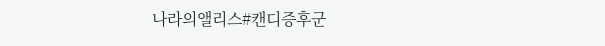나라의앨리스#캔디증후군